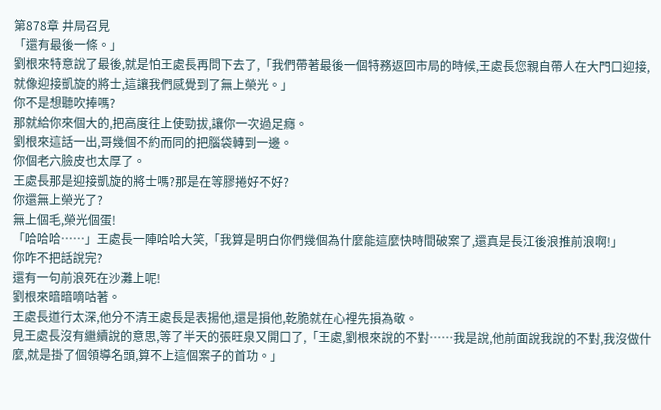第878章 井局召見
「還有最後一條。」
劉根來特意說了最後,就是怕王處長再問下去了,「我們帶著最後一個特務返回市局的時候,王處長您親自帶人在大門口迎接,就像迎接凱旋的將士,這讓我們感覺到了無上榮光。」
你不是想聽吹捧嗎?
那就給你來個大的,把高度往上使勁拔,讓你一次過足癮。
劉根來這話一出,哥幾個不約而同的把腦袋轉到一邊。
你個老六臉皮也太厚了。
王處長那是迎接凱旋的將士嗎?那是在等膠捲好不好?
你還無上榮光了?
無上個毛,榮光個蛋!
「哈哈哈……」王處長一陣哈哈大笑,「我算是明白你們幾個為什麼能這麼快時間破案了,還真是長江後浪推前浪啊!」
你咋不把話說完?
還有一句前浪死在沙灘上呢!
劉根來暗暗嘀咕著。
王處長道行太深,他分不清王處長是表揚他,還是損他,乾脆就在心裡先損為敬。
見王處長沒有繼續說的意思,等了半天的張旺泉又開口了,「王處,劉根來說的不對……我是說,他前面說我說的不對,我沒做什麼,就是掛了個領導名頭,算不上這個案子的首功。」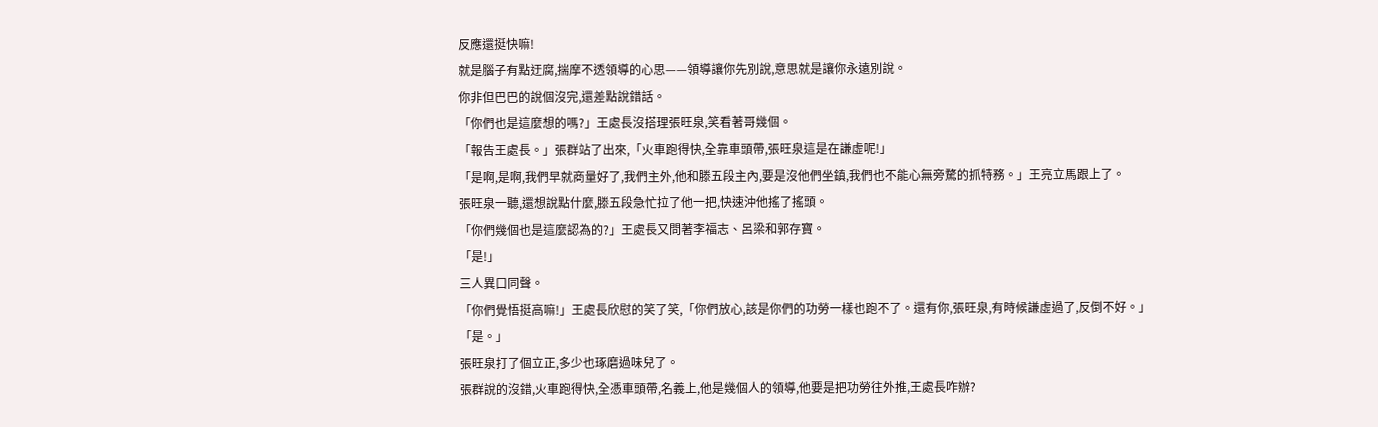反應還挺快嘛!
就是腦子有點迂腐,揣摩不透領導的心思——領導讓你先別說,意思就是讓你永遠別說。
你非但巴巴的說個沒完,還差點說錯話。
「你們也是這麼想的嗎?」王處長沒搭理張旺泉,笑看著哥幾個。
「報告王處長。」張群站了出來,「火車跑得快,全靠車頭帶,張旺泉這是在謙虛呢!」
「是啊,是啊,我們早就商量好了,我們主外,他和滕五段主內,要是沒他們坐鎮,我們也不能心無旁騖的抓特務。」王亮立馬跟上了。
張旺泉一聽,還想說點什麼,滕五段急忙拉了他一把,快速沖他搖了搖頭。
「你們幾個也是這麼認為的?」王處長又問著李福志、呂梁和郭存寶。
「是!」
三人異口同聲。
「你們覺悟挺高嘛!」王處長欣慰的笑了笑,「你們放心,該是你們的功勞一樣也跑不了。還有你,張旺泉,有時候謙虛過了,反倒不好。」
「是。」
張旺泉打了個立正,多少也琢磨過味兒了。
張群說的沒錯,火車跑得快,全憑車頭帶,名義上,他是幾個人的領導,他要是把功勞往外推,王處長咋辦?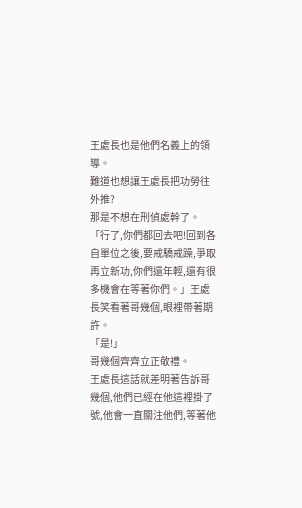王處長也是他們名義上的領導。
難道也想讓王處長把功勞往外推?
那是不想在刑偵處幹了。
「行了,你們都回去吧!回到各自單位之後,要戒驕戒躁,爭取再立新功,你們還年輕,還有很多機會在等著你們。」王處長笑看著哥幾個,眼裡帶著期許。
「是!」
哥幾個齊齊立正敬禮。
王處長這話就差明著告訴哥幾個,他們已經在他這裡掛了號,他會一直關注他們,等著他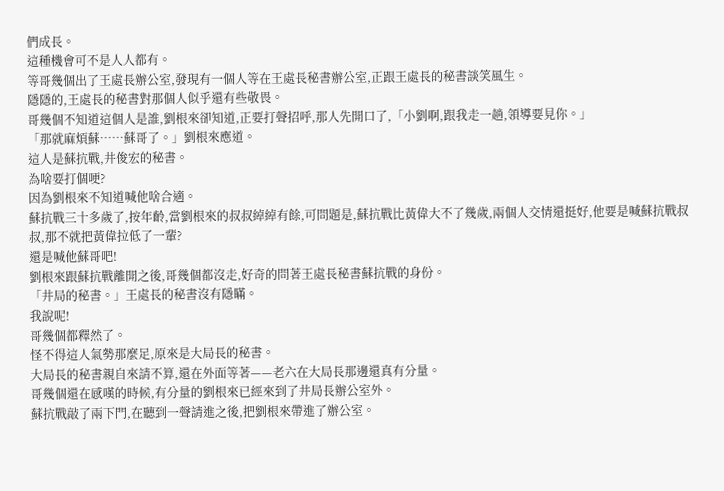們成長。
這種機會可不是人人都有。
等哥幾個出了王處長辦公室,發現有一個人等在王處長秘書辦公室,正跟王處長的秘書談笑風生。
隱隱的,王處長的秘書對那個人似乎還有些敬畏。
哥幾個不知道這個人是誰,劉根來卻知道,正要打聲招呼,那人先開口了,「小劉啊,跟我走一趟,領導要見你。」
「那就麻煩蘇……蘇哥了。」劉根來應道。
這人是蘇抗戰,井俊宏的秘書。
為啥要打個哽?
因為劉根來不知道喊他啥合適。
蘇抗戰三十多歲了,按年齡,當劉根來的叔叔綽綽有餘,可問題是,蘇抗戰比黃偉大不了幾歲,兩個人交情還挺好,他要是喊蘇抗戰叔叔,那不就把黃偉拉低了一輩?
還是喊他蘇哥吧!
劉根來跟蘇抗戰離開之後,哥幾個都沒走,好奇的問著王處長秘書蘇抗戰的身份。
「井局的秘書。」王處長的秘書沒有隱瞞。
我說呢!
哥幾個都釋然了。
怪不得這人氣勢那麼足,原來是大局長的秘書。
大局長的秘書親自來請不算,還在外面等著——老六在大局長那邊還真有分量。
哥幾個還在感嘆的時候,有分量的劉根來已經來到了井局長辦公室外。
蘇抗戰敲了兩下門,在聽到一聲請進之後,把劉根來帶進了辦公室。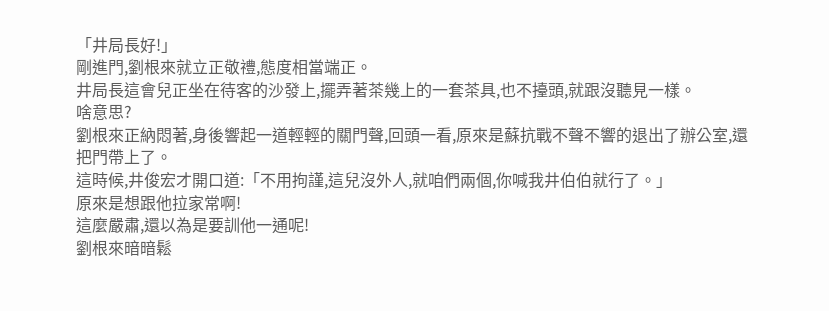「井局長好!」
剛進門,劉根來就立正敬禮,態度相當端正。
井局長這會兒正坐在待客的沙發上,擺弄著茶幾上的一套茶具,也不擡頭,就跟沒聽見一樣。
啥意思?
劉根來正納悶著,身後響起一道輕輕的關門聲,回頭一看,原來是蘇抗戰不聲不響的退出了辦公室,還把門帶上了。
這時候,井俊宏才開口道:「不用拘謹,這兒沒外人,就咱們兩個,你喊我井伯伯就行了。」
原來是想跟他拉家常啊!
這麼嚴肅,還以為是要訓他一通呢!
劉根來暗暗鬆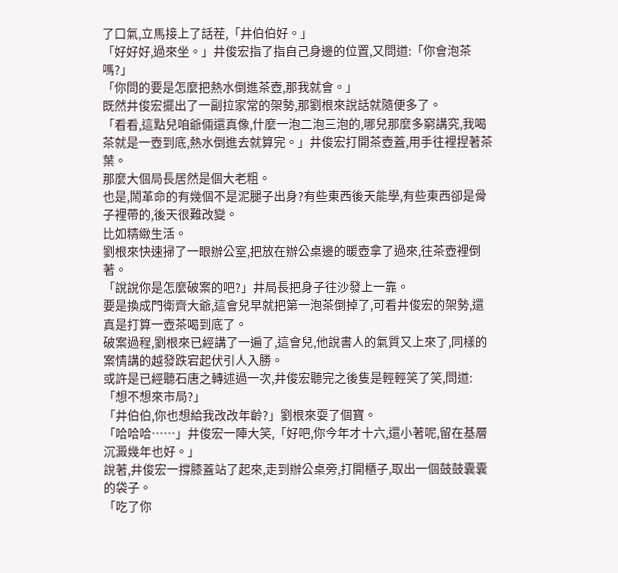了口氣,立馬接上了話茬,「井伯伯好。」
「好好好,過來坐。」井俊宏指了指自己身邊的位置,又問道:「你會泡茶嗎?」
「你問的要是怎麼把熱水倒進茶壺,那我就會。」
既然井俊宏擺出了一副拉家常的架勢,那劉根來說話就隨便多了。
「看看,這點兒咱爺倆還真像,什麼一泡二泡三泡的,哪兒那麼多窮講究,我喝茶就是一壺到底,熱水倒進去就算完。」井俊宏打開茶壺蓋,用手往裡捏著茶葉。
那麼大個局長居然是個大老粗。
也是,鬧革命的有幾個不是泥腿子出身?有些東西後天能學,有些東西卻是骨子裡帶的,後天很難改變。
比如精緻生活。
劉根來快速掃了一眼辦公室,把放在辦公桌邊的暖壺拿了過來,往茶壺裡倒著。
「說說你是怎麼破案的吧?」井局長把身子往沙發上一靠。
要是換成門衛齊大爺,這會兒早就把第一泡茶倒掉了,可看井俊宏的架勢,還真是打算一壺茶喝到底了。
破案過程,劉根來已經講了一遍了,這會兒,他說書人的氣質又上來了,同樣的案情講的越發跌宕起伏引人入勝。
或許是已經聽石唐之轉述過一次,井俊宏聽完之後隻是輕輕笑了笑,問道:「想不想來市局?」
「井伯伯,你也想給我改改年齡?」劉根來耍了個寶。
「哈哈哈……」井俊宏一陣大笑,「好吧,你今年才十六,還小著呢,留在基層沉澱幾年也好。」
說著,井俊宏一撐膝蓋站了起來,走到辦公桌旁,打開櫃子,取出一個鼓鼓囊囊的袋子。
「吃了你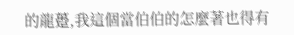的龍躉,我這個當伯伯的怎麼著也得有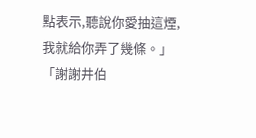點表示,聽說你愛抽這煙,我就給你弄了幾條。」
「謝謝井伯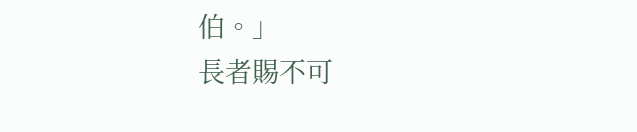伯。」
長者賜不可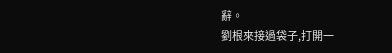辭。
劉根來接過袋子,打開一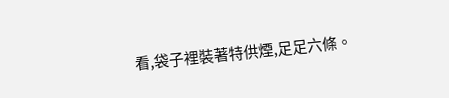看,袋子裡裝著特供煙,足足六條。